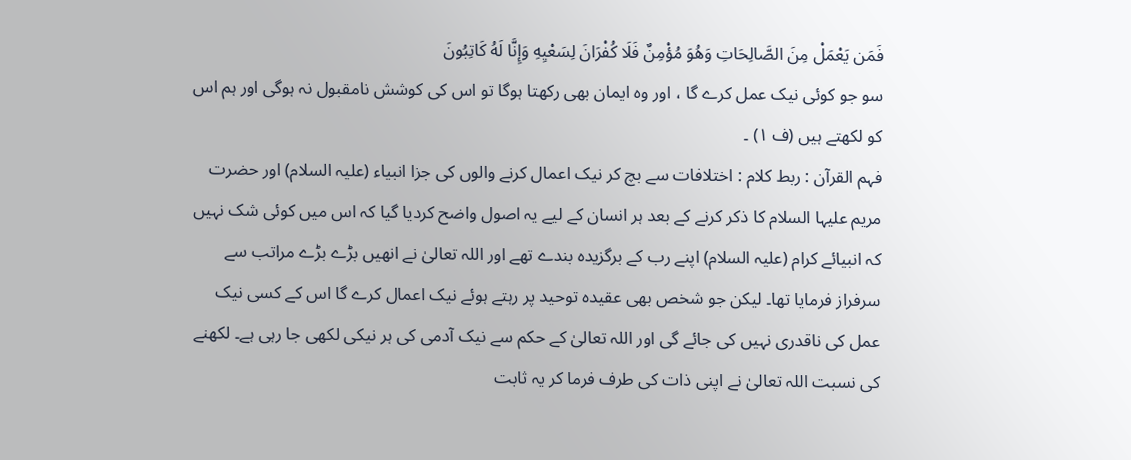فَمَن يَعْمَلْ مِنَ الصَّالِحَاتِ وَهُوَ مُؤْمِنٌ فَلَا كُفْرَانَ لِسَعْيِهِ وَإِنَّا لَهُ كَاتِبُونَ
سو جو کوئی نیک عمل کرے گا ، اور وہ ایمان بھی رکھتا ہوگا تو اس کی کوشش نامقبول نہ ہوگی اور ہم اس کو لکھتے ہیں (ف ١) ۔
فہم القرآن : ربط کلام : اختلافات سے بچ کر نیک اعمال کرنے والوں کی جزا انبیاء (علیہ السلام) اور حضرت مریم علیہا السلام کا ذکر کرنے کے بعد ہر انسان کے لیے یہ اصول واضح کردیا گیا کہ اس میں کوئی شک نہیں کہ انبیائے کرام (علیہ السلام) اپنے رب کے برگزیدہ بندے تھے اور اللہ تعالیٰ نے انھیں بڑے بڑے مراتب سے سرفراز فرمایا تھا۔ لیکن جو شخص بھی عقیدہ توحید پر رہتے ہوئے نیک اعمال کرے گا اس کے کسی نیک عمل کی ناقدری نہیں کی جائے گی اور اللہ تعالیٰ کے حکم سے نیک آدمی کی ہر نیکی لکھی جا رہی ہے۔ لکھنے کی نسبت اللہ تعالیٰ نے اپنی ذات کی طرف فرما کر یہ ثابت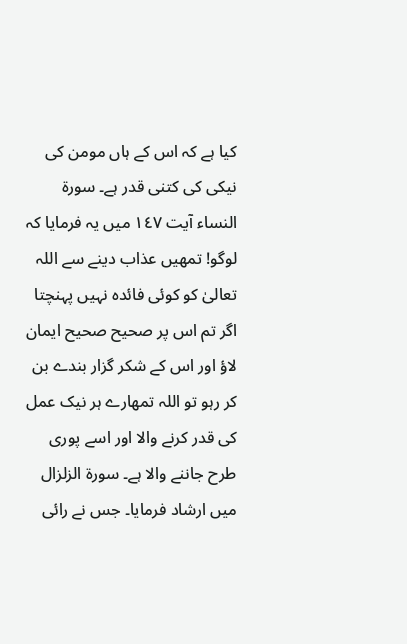کیا ہے کہ اس کے ہاں مومن کی نیکی کی کتنی قدر ہے۔ سورۃ النساء آیت ١٤٧ میں یہ فرمایا کہ لوگو! تمھیں عذاب دینے سے اللہ تعالیٰ کو کوئی فائدہ نہیں پہنچتا اگر تم اس پر صحیح صحیح ایمان لاؤ اور اس کے شکر گزار بندے بن کر رہو تو اللہ تمھارے ہر نیک عمل کی قدر کرنے والا اور اسے پوری طرح جاننے والا ہے۔ سورۃ الزلزال میں ارشاد فرمایا۔ جس نے رائی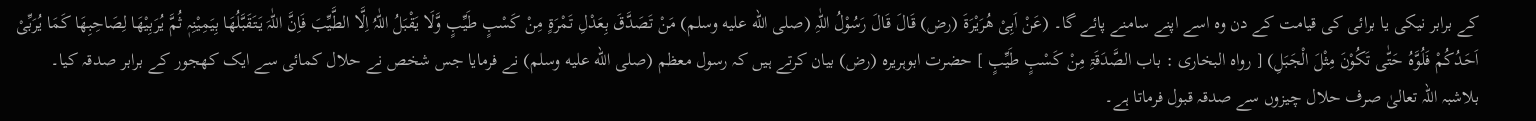کے برابر نیکی یا برائی کی قیامت کے دن وہ اسے اپنے سامنے پائے گا۔ (عَنْ اَبِیْ ھُرَیْرَۃَ (رض) قَالَ قَالَ رَسُوْلُ اللّٰہِ (صلى الله عليه وسلم) مَنْ تَصَدَّقَ بِعَدْلِ تَمْرَۃٍ مِنْ کَسْبٍ طَیِّبٍ وَّلَا یَقْبَلُ اللّٰہُ اِلَّا الطَّیِّبَ فَاِنَّ اللّٰہَ یَتَقَبَّلُھَا بِیَمِیْنِہٖ ثُمَّ یُرَبِیْھَا لِصَاحِبِھَا کَمَا یُرَبِّیْ اَحَدُکُمْ فَلُوَّہُ حَتّٰی تَکُوْنَ مِثْلَ الْجَبَلِ) [ رواہ البخاری : باب الصَّدَقَۃِ مِنْ کَسْبٍ طَیِّبٍ ] حضرت ابوہریرہ (رض) بیان کرتے ہیں کہ رسول معظم (صلى الله عليه وسلم) نے فرمایا جس شخص نے حلال کمائی سے ایک کھجور کے برابر صدقہ کیا۔ بلاشبہ اللہ تعالیٰ صرف حلال چیزوں سے صدقہ قبول فرماتا ہے۔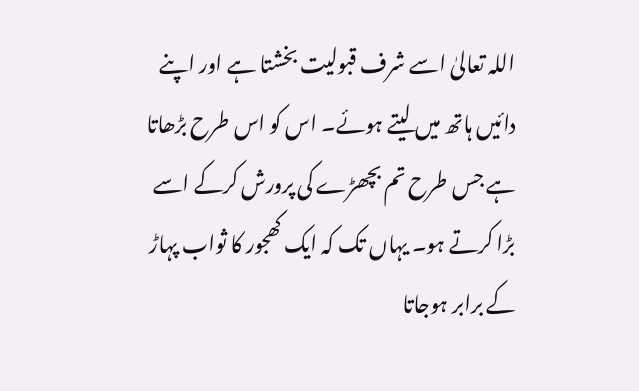اللہ تعالیٰ اسے شرف قبولیت بخشتا ہے اور اپنے دائیں ہاتھ میں لیتے ہوئے۔ اس کو اس طرح بڑھاتا ہے جس طرح تم بچھڑے کی پرورش کرکے اسے بڑا کرتے ہو۔ یہاں تک کہ ایک کھجور کا ثواب پہاڑ کے برابر ہوجاتا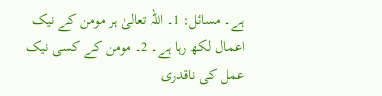ہے۔ مسائل: 1۔ اللہ تعالیٰ ہر مومن کے نیک اعمال لکھ رہا ہے۔ 2۔ مومن کے کسی نیک عمل کی ناقدری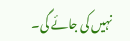نہیں کی جائے گی۔